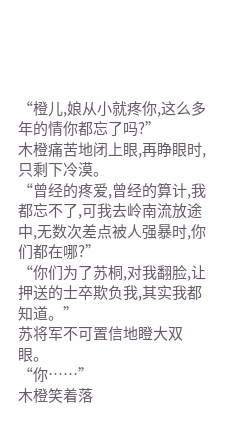“橙儿,娘从小就疼你,这么多年的情你都忘了吗?”
木橙痛苦地闭上眼,再睁眼时,只剩下冷漠。
“曾经的疼爱,曾经的算计,我都忘不了,可我去岭南流放途中,无数次差点被人强暴时,你们都在哪?”
“你们为了苏桐,对我翻脸,让押送的士卒欺负我,其实我都知道。”
苏将军不可置信地瞪大双眼。
“你……”
木橙笑着落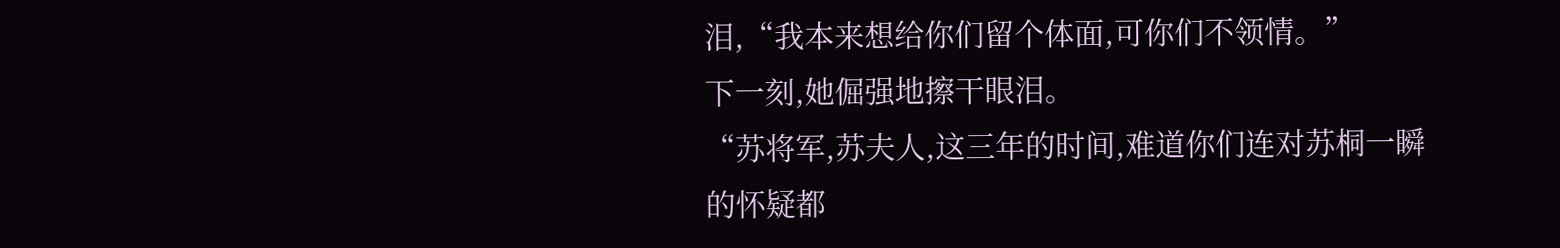泪,“我本来想给你们留个体面,可你们不领情。”
下一刻,她倔强地擦干眼泪。
“苏将军,苏夫人,这三年的时间,难道你们连对苏桐一瞬的怀疑都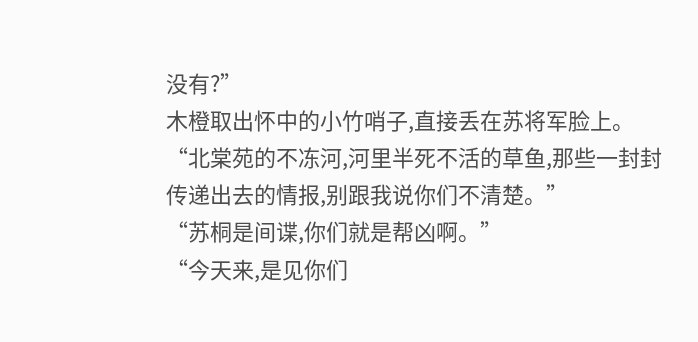没有?”
木橙取出怀中的小竹哨子,直接丢在苏将军脸上。
“北棠苑的不冻河,河里半死不活的草鱼,那些一封封传递出去的情报,别跟我说你们不清楚。”
“苏桐是间谍,你们就是帮凶啊。”
“今天来,是见你们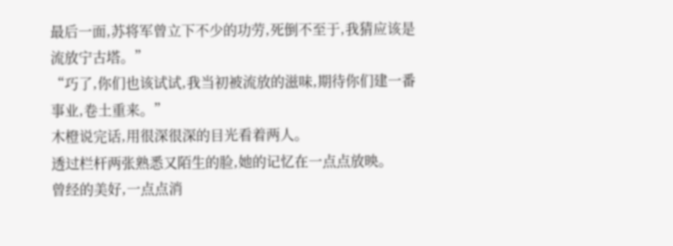最后一面,苏将军曾立下不少的功劳,死倒不至于,我猜应该是流放宁古塔。”
“巧了,你们也该试试,我当初被流放的滋味,期待你们建一番事业,卷土重来。”
木橙说完话,用很深很深的目光看着两人。
透过栏杆两张熟悉又陌生的脸,她的记忆在一点点放映。
曾经的美好,一点点消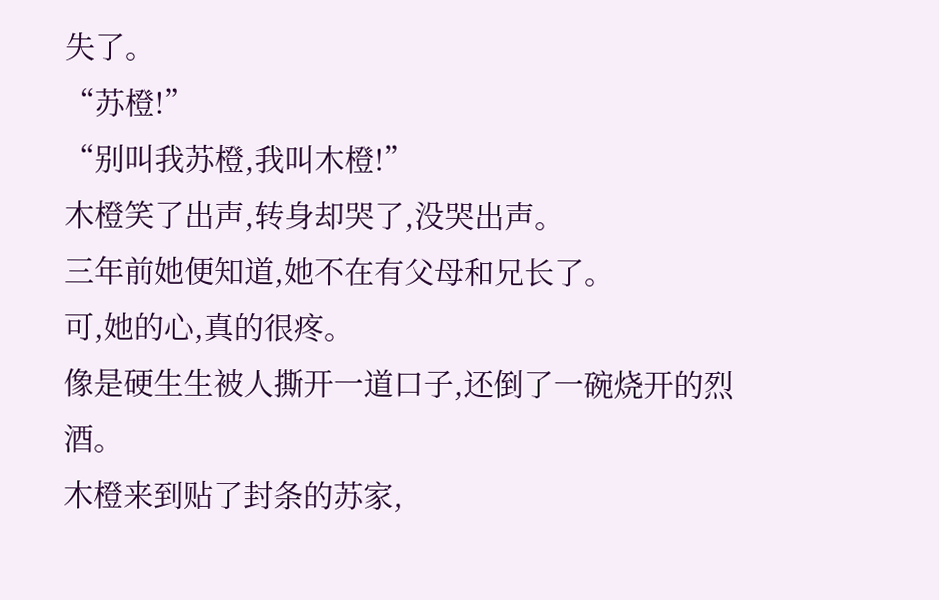失了。
“苏橙!”
“别叫我苏橙,我叫木橙!”
木橙笑了出声,转身却哭了,没哭出声。
三年前她便知道,她不在有父母和兄长了。
可,她的心,真的很疼。
像是硬生生被人撕开一道口子,还倒了一碗烧开的烈酒。
木橙来到贴了封条的苏家,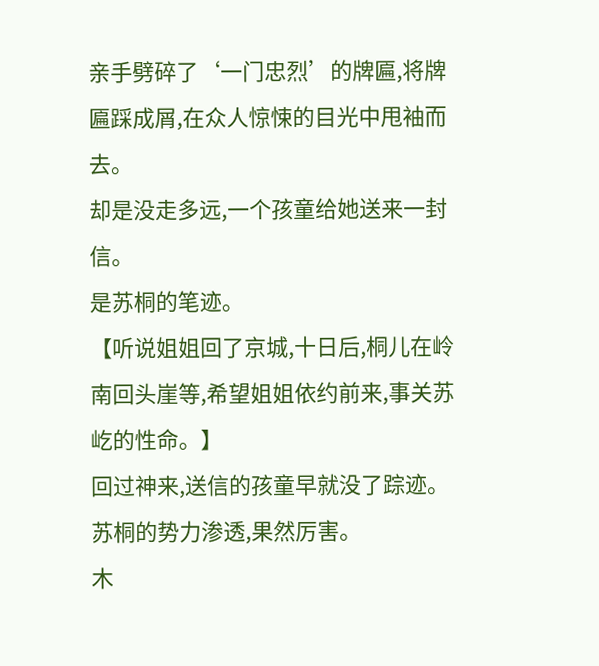亲手劈碎了‘一门忠烈’的牌匾,将牌匾踩成屑,在众人惊悚的目光中甩袖而去。
却是没走多远,一个孩童给她送来一封信。
是苏桐的笔迹。
【听说姐姐回了京城,十日后,桐儿在岭南回头崖等,希望姐姐依约前来,事关苏屹的性命。】
回过神来,送信的孩童早就没了踪迹。
苏桐的势力渗透,果然厉害。
木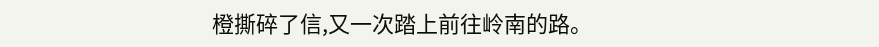橙撕碎了信,又一次踏上前往岭南的路。